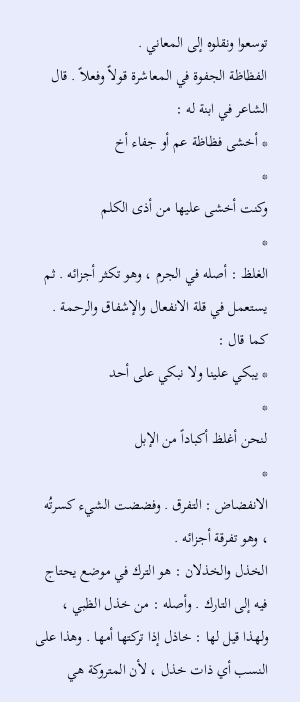توسعوا ونقلوه إلى المعاني .
الفظاظة الجفوة في المعاشرة قولاً وفعلاً . قال الشاعر في ابنة له :
* أخشى فظاظة عم أو جفاء أخ
*
وكنت أخشى عليها من أذى الكلم
*
الغلظ : أصله في الجرم ، وهو تكثر أجزائه . ثم يستعمل في قلة الانفعال والإشفاق والرحمة . كما قال :
* يبكي علينا ولا نبكي على أحد
*
لنحن أغلظ أكباداً من الإبل
*
الانفضاض : التفرق . وفضضت الشيء كسرتُه ، وهو تفرقة أجزائه .
الخذل والخذلان : هو الترك في موضع يحتاج فيه إلى التارك . وأصله : من خذل الظبي ، ولهذا قيل لها : خاذل إذا تركتها أمها . وهذا على النسب أي ذات خذل ، لأن المتروكة هي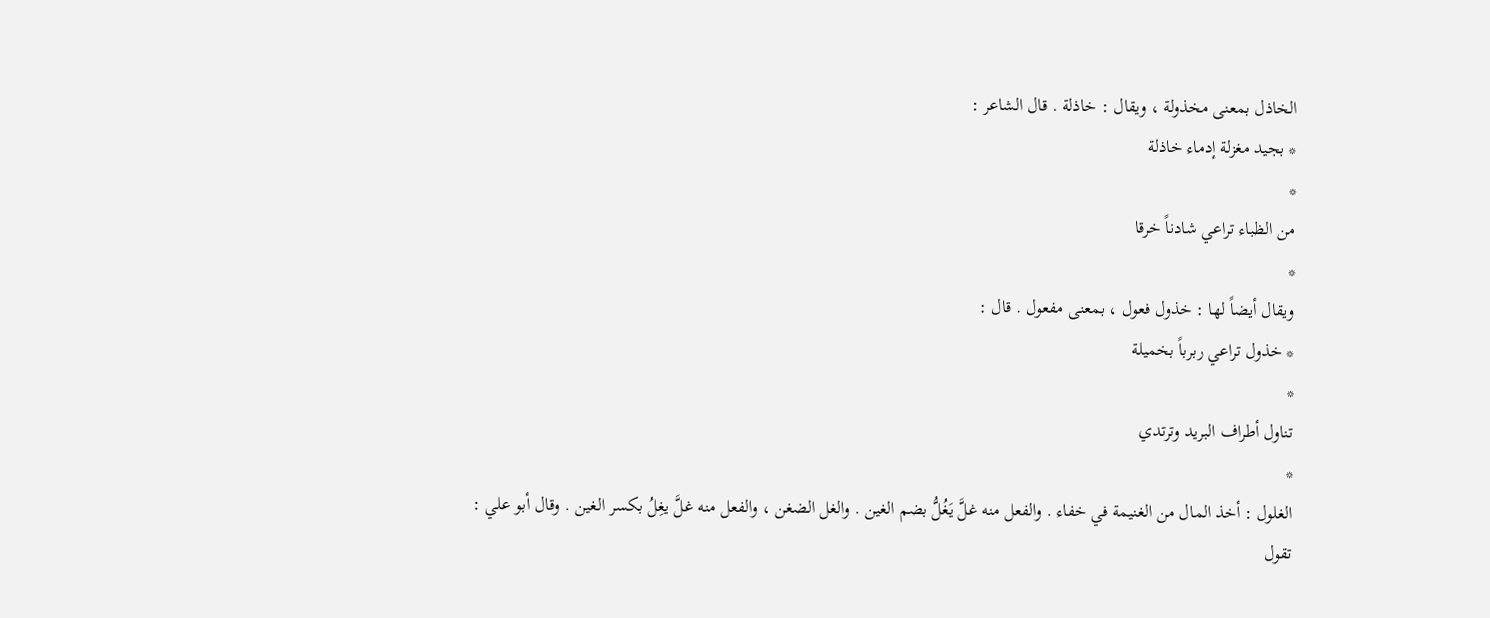الخاذل بمعنى مخذولة ، ويقال : خاذلة . قال الشاعر :
* بجيد مغزلة إدماء خاذلة
*
من الظباء تراعي شادناً خرقا
*
ويقال أيضاً لها : خذول فعول ، بمعنى مفعول . قال :
* خذول تراعي ربرباً بخميلة
*
تناول أطراف البريد وترتدي
*
الغلول : أخذ المال من الغنيمة في خفاء . والفعل منه غلَّ يَغُلُّ بضم الغين . والغل الضغن ، والفعل منه غلَّ يغِلُ بكسر الغين . وقال أبو علي : تقول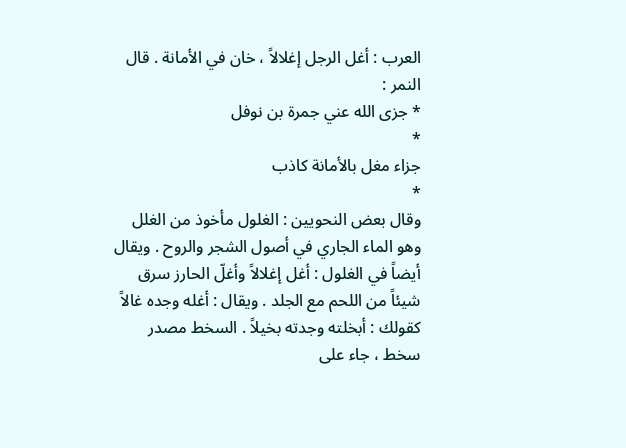العرب : أغل الرجل إغلالاً ، خان في الأمانة . قال النمر :
* جزى الله عني جمرة بن نوفل
*
جزاء مغل بالأمانة كاذب
*
وقال بعض النحويين : الغلول مأخوذ من الغلل وهو الماء الجاري في أصول الشجر والروح . ويقال أيضاً في الغلول : أغل إغلالاً وأغلّ الحارز سرق شيئاً من اللحم مع الجلد . ويقال : أغله وجده غالاً كقولك : أبخلته وجدته بخيلاً . السخط مصدر سخط ، جاء على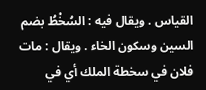القياس . ويقال فيه : السُخْطُ بضم السين وسكون الخاء . ويقال : مات فلان في سخطة الملك أي في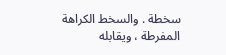سخطة . والسخط الكراهة المفرطة ، ويقابله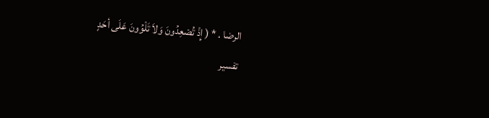الرضا . * ( إِذْ تُصْعِدُونَ وَلاَ تَلْوُونَ عَلَى أحَدٍ
تفسير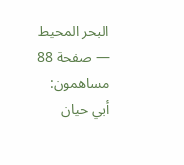البحر المحيط — صفحة 88
مساهمون: أبي حيان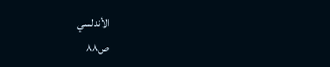الأندلسي
ص٨٨